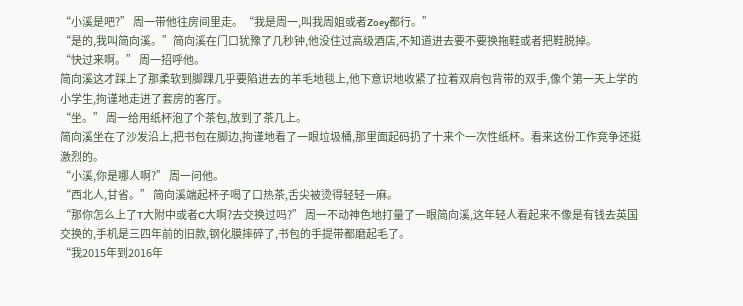“小溪是吧?” 周一带他往房间里走。“我是周一,叫我周姐或者Zoey都行。”
“是的,我叫简向溪。”简向溪在门口犹豫了几秒钟,他没住过高级酒店,不知道进去要不要换拖鞋或者把鞋脱掉。
“快过来啊。” 周一招呼他。
简向溪这才踩上了那柔软到脚踝几乎要陷进去的羊毛地毯上,他下意识地收紧了拉着双肩包背带的双手,像个第一天上学的小学生,拘谨地走进了套房的客厅。
“坐。” 周一给用纸杯泡了个茶包,放到了茶几上。
简向溪坐在了沙发沿上,把书包在脚边,拘谨地看了一眼垃圾桶,那里面起码扔了十来个一次性纸杯。看来这份工作竞争还挺激烈的。
“小溪,你是哪人啊?” 周一问他。
“西北人,甘省。” 简向溪端起杯子喝了口热茶,舌尖被烫得轻轻一麻。
“那你怎么上了T大附中或者C大啊?去交换过吗?” 周一不动神色地打量了一眼简向溪,这年轻人看起来不像是有钱去英国交换的,手机是三四年前的旧款,钢化膜摔碎了,书包的手提带都磨起毛了。
“我2015年到2016年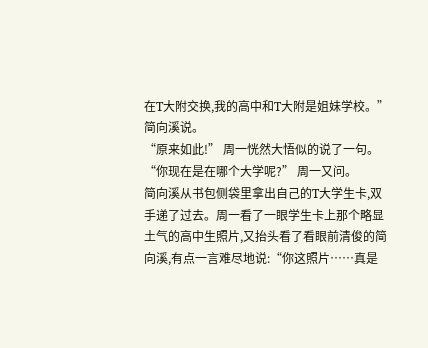在T大附交换,我的高中和T大附是姐妹学校。” 简向溪说。
“原来如此!” 周一恍然大悟似的说了一句。
“你现在是在哪个大学呢?” 周一又问。
简向溪从书包侧袋里拿出自己的T大学生卡,双手递了过去。周一看了一眼学生卡上那个略显土气的高中生照片,又抬头看了看眼前清俊的简向溪,有点一言难尽地说:“你这照片……真是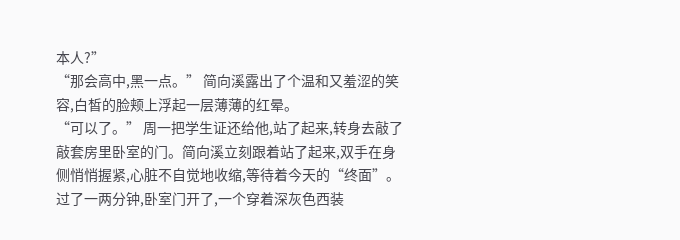本人?”
“那会高中,黑一点。” 简向溪露出了个温和又羞涩的笑容,白皙的脸颊上浮起一层薄薄的红晕。
“可以了。” 周一把学生证还给他,站了起来,转身去敲了敲套房里卧室的门。简向溪立刻跟着站了起来,双手在身侧悄悄握紧,心脏不自觉地收缩,等待着今天的“终面”。
过了一两分钟,卧室门开了,一个穿着深灰色西装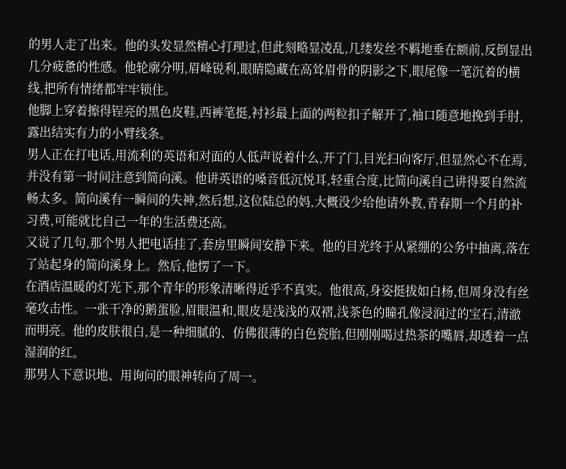的男人走了出来。他的头发显然精心打理过,但此刻略显凌乱,几缕发丝不羁地垂在额前,反倒显出几分疲惫的性感。他轮廓分明,眉峰锐利,眼睛隐藏在高耸眉骨的阴影之下,眼尾像一笔沉着的横线,把所有情绪都牢牢锁住。
他脚上穿着擦得锃亮的黑色皮鞋,西裤笔挺,衬衫最上面的两粒扣子解开了,袖口随意地挽到手肘,露出结实有力的小臂线条。
男人正在打电话,用流利的英语和对面的人低声说着什么,开了门,目光扫向客厅,但显然心不在焉,并没有第一时间注意到简向溪。他讲英语的嗓音低沉悦耳,轻重合度,比简向溪自己讲得要自然流畅太多。简向溪有一瞬间的失神,然后想,这位陆总的妈,大概没少给他请外教,青春期一个月的补习费,可能就比自己一年的生活费还高。
又说了几句,那个男人把电话挂了,套房里瞬间安静下来。他的目光终于从紧绷的公务中抽离,落在了站起身的简向溪身上。然后,他愣了一下。
在酒店温暖的灯光下,那个青年的形象清晰得近乎不真实。他很高,身姿挺拔如白杨,但周身没有丝毫攻击性。一张干净的鹅蛋脸,眉眼温和,眼皮是浅浅的双褶,浅茶色的瞳孔像浸润过的宝石,清澈而明亮。他的皮肤很白,是一种细腻的、仿佛很薄的白色瓷胎,但刚刚喝过热茶的嘴唇,却透着一点湿润的红。
那男人下意识地、用询问的眼神转向了周一。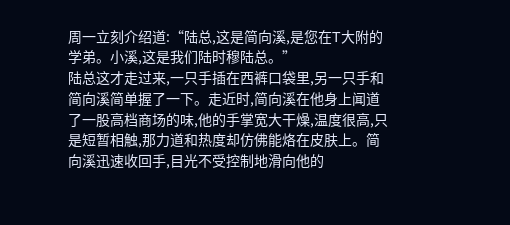周一立刻介绍道:“陆总,这是简向溪,是您在T大附的学弟。小溪,这是我们陆时穆陆总。”
陆总这才走过来,一只手插在西裤口袋里,另一只手和简向溪简单握了一下。走近时,简向溪在他身上闻道了一股高档商场的味,他的手掌宽大干燥,温度很高,只是短暂相触,那力道和热度却仿佛能烙在皮肤上。简向溪迅速收回手,目光不受控制地滑向他的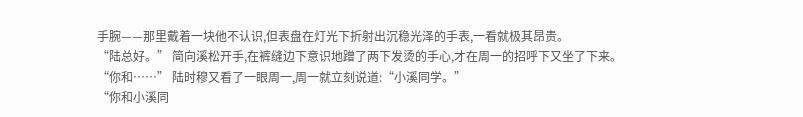手腕——那里戴着一块他不认识,但表盘在灯光下折射出沉稳光泽的手表,一看就极其昂贵。
“陆总好。” 简向溪松开手,在裤缝边下意识地蹭了两下发烫的手心,才在周一的招呼下又坐了下来。
“你和……” 陆时穆又看了一眼周一,周一就立刻说道:“小溪同学。”
“你和小溪同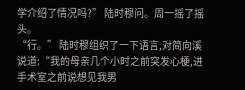学介绍了情况吗?” 陆时穆问。周一摇了摇头。
“行。” 陆时穆组织了一下语言,对简向溪说道:“我的母亲几个小时之前突发心梗,进手术室之前说想见我男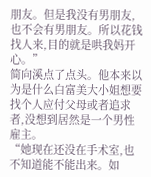朋友。但是我没有男朋友,也不会有男朋友。所以花钱找人来,目的就是哄我妈开心。”
简向溪点了点头。他本来以为是什么白富美大小姐想要找个人应付父母或者追求者,没想到居然是一个男性雇主。
“她现在还没在手术室,也不知道能不能出来。如